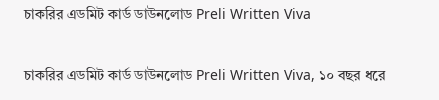চাকরির এডমিট কার্ড ডাউনলোড Preli Written Viva

চাকরির এডমিট কার্ড ডাউনলোড Preli Written Viva, ১০ বছর ধরে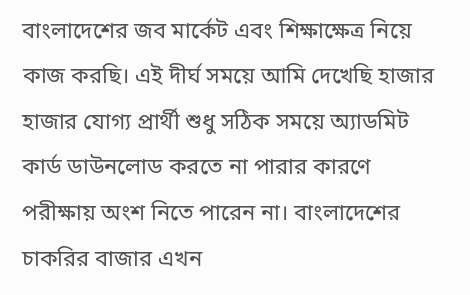বাংলাদেশের জব মার্কেট এবং শিক্ষাক্ষেত্র নিয়ে কাজ করছি। এই দীর্ঘ সময়ে আমি দেখেছি হাজার হাজার যোগ্য প্রার্থী শুধু সঠিক সময়ে অ্যাডমিট কার্ড ডাউনলোড করতে না পারার কারণে পরীক্ষায় অংশ নিতে পারেন না। বাংলাদেশের চাকরির বাজার এখন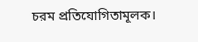চরম প্রতিযোগিতামূলক।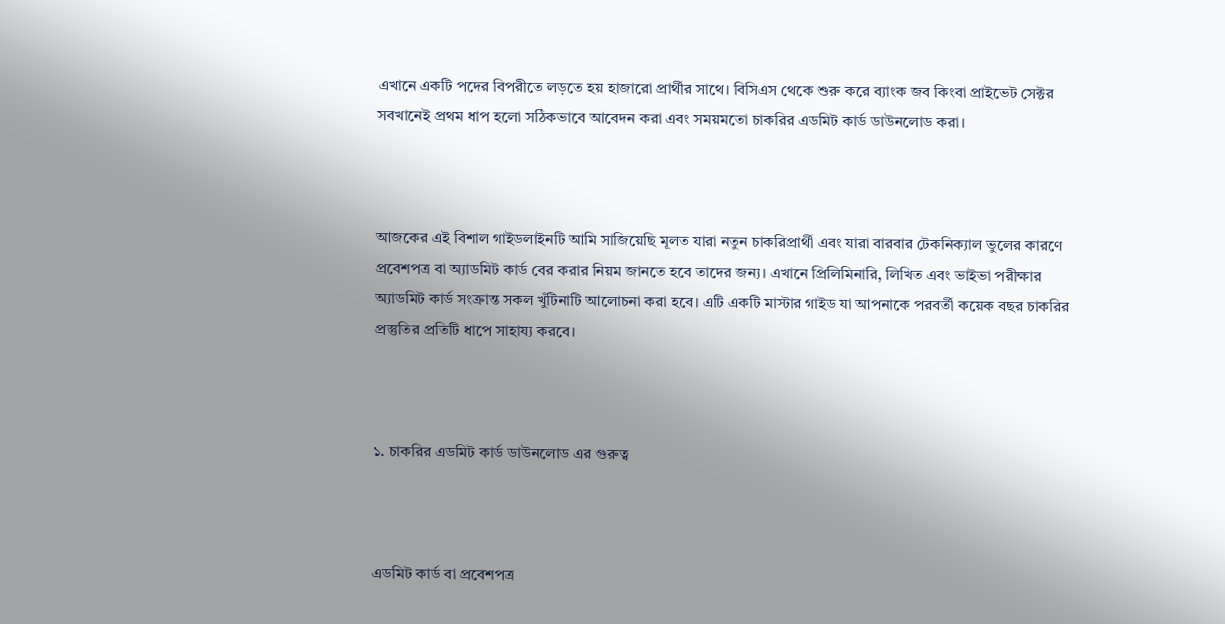এখানে একটি পদের বিপরীতে লড়তে হয় হাজারো প্রার্থীর সাথে। বিসিএস থেকে শুরু করে ব্যাংক জব কিংবা প্রাইভেট সেক্টর সবখানেই প্রথম ধাপ হলো সঠিকভাবে আবেদন করা এবং সময়মতো চাকরির এডমিট কার্ড ডাউনলোড করা।



আজকের এই বিশাল গাইডলাইনটি আমি সাজিয়েছি মূলত যারা নতুন চাকরিপ্রার্থী এবং যারা বারবার টেকনিক্যাল ভুলের কারণে প্রবেশপত্র বা অ্যাডমিট কার্ড বের করার নিয়ম জানতে হবে তাদের জন্য। এখানে প্রিলিমিনারি, লিখিত এবং ভাইভা পরীক্ষার অ্যাডমিট কার্ড সংক্রান্ত সকল খুঁটিনাটি আলোচনা করা হবে। এটি একটি মাস্টার গাইড যা আপনাকে পরবর্তী কয়েক বছর চাকরির প্রস্তুতির প্রতিটি ধাপে সাহায্য করবে।



১. চাকরির এডমিট কার্ড ডাউনলোড এর গুরুত্ব



এডমিট কার্ড বা প্রবেশপত্র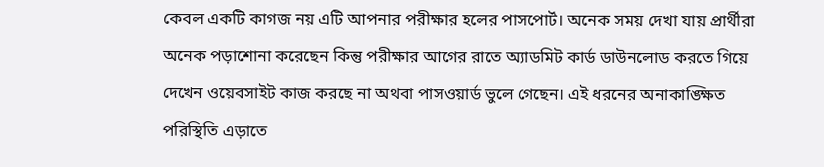কেবল একটি কাগজ নয় এটি আপনার পরীক্ষার হলের পাসপোর্ট। অনেক সময় দেখা যায় প্রার্থীরা অনেক পড়াশোনা করেছেন কিন্তু পরীক্ষার আগের রাতে অ্যাডমিট কার্ড ডাউনলোড করতে গিয়ে দেখেন ওয়েবসাইট কাজ করছে না অথবা পাসওয়ার্ড ভুলে গেছেন। এই ধরনের অনাকাঙ্ক্ষিত পরিস্থিতি এড়াতে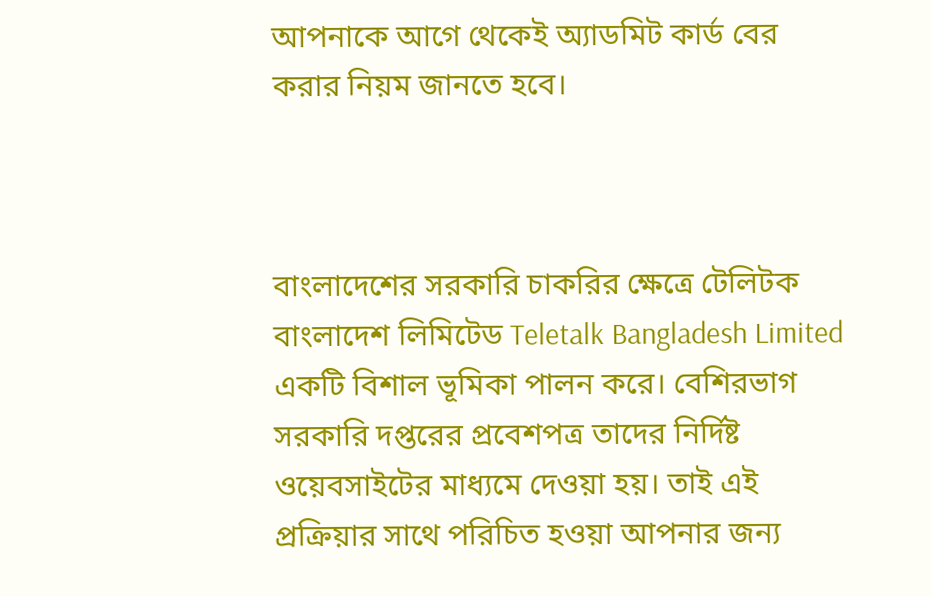আপনাকে আগে থেকেই অ্যাডমিট কার্ড বের করার নিয়ম জানতে হবে।



বাংলাদেশের সরকারি চাকরির ক্ষেত্রে টেলিটক বাংলাদেশ লিমিটেড Teletalk Bangladesh Limited একটি বিশাল ভূমিকা পালন করে। বেশিরভাগ সরকারি দপ্তরের প্রবেশপত্র তাদের নির্দিষ্ট ওয়েবসাইটের মাধ্যমে দেওয়া হয়। তাই এই প্রক্রিয়ার সাথে পরিচিত হওয়া আপনার জন্য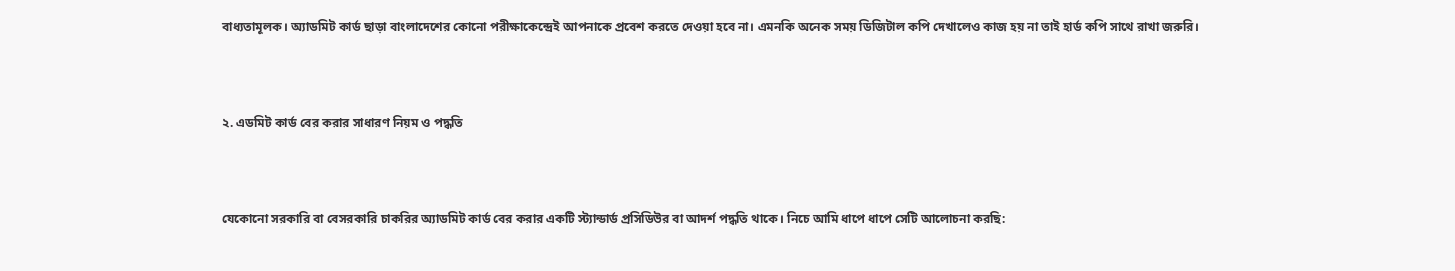বাধ্যতামূলক। অ্যাডমিট কার্ড ছাড়া বাংলাদেশের কোনো পরীক্ষাকেন্দ্রেই আপনাকে প্রবেশ করতে দেওয়া হবে না। এমনকি অনেক সময় ডিজিটাল কপি দেখালেও কাজ হয় না তাই হার্ড কপি সাথে রাখা জরুরি।



২. এডমিট কার্ড বের করার সাধারণ নিয়ম ও পদ্ধতি



যেকোনো সরকারি বা বেসরকারি চাকরির অ্যাডমিট কার্ড বের করার একটি স্ট্যান্ডার্ড প্রসিডিউর বা আদর্শ পদ্ধতি থাকে। নিচে আমি ধাপে ধাপে সেটি আলোচনা করছি: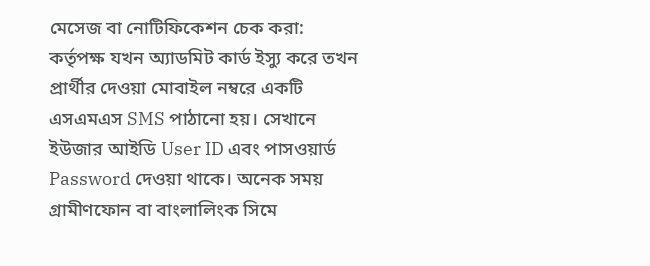মেসেজ বা নোটিফিকেশন চেক করা: কর্তৃপক্ষ যখন অ্যাডমিট কার্ড ইস্যু করে তখন প্রার্থীর দেওয়া মোবাইল নম্বরে একটি এসএমএস SMS পাঠানো হয়। সেখানে ইউজার আইডি User ID এবং পাসওয়ার্ড Password দেওয়া থাকে। অনেক সময় গ্রামীণফোন বা বাংলালিংক সিমে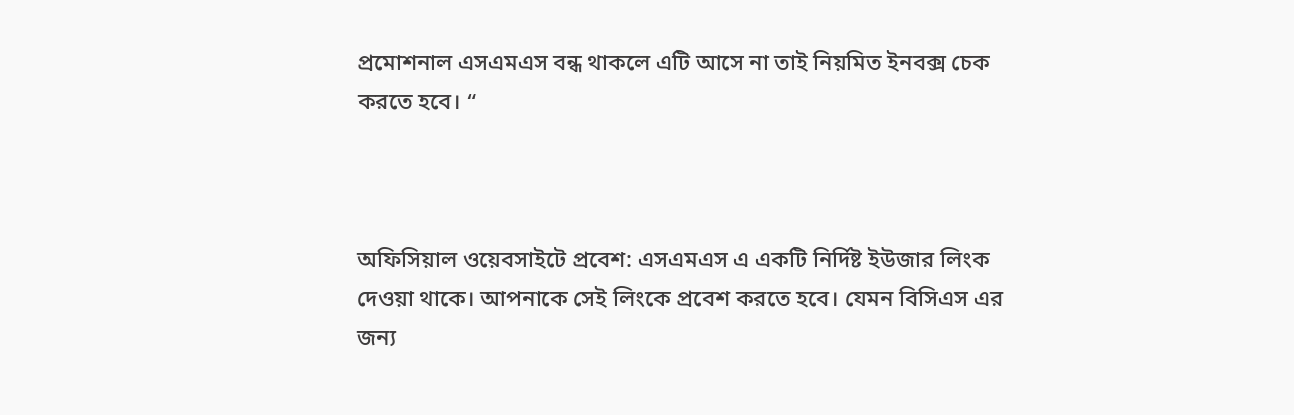প্রমোশনাল এসএমএস বন্ধ থাকলে এটি আসে না তাই নিয়মিত ইনবক্স চেক করতে হবে। “



অফিসিয়াল ওয়েবসাইটে প্রবেশ: এসএমএস এ একটি নির্দিষ্ট ইউজার লিংক দেওয়া থাকে। আপনাকে সেই লিংকে প্রবেশ করতে হবে। যেমন বিসিএস এর জন্য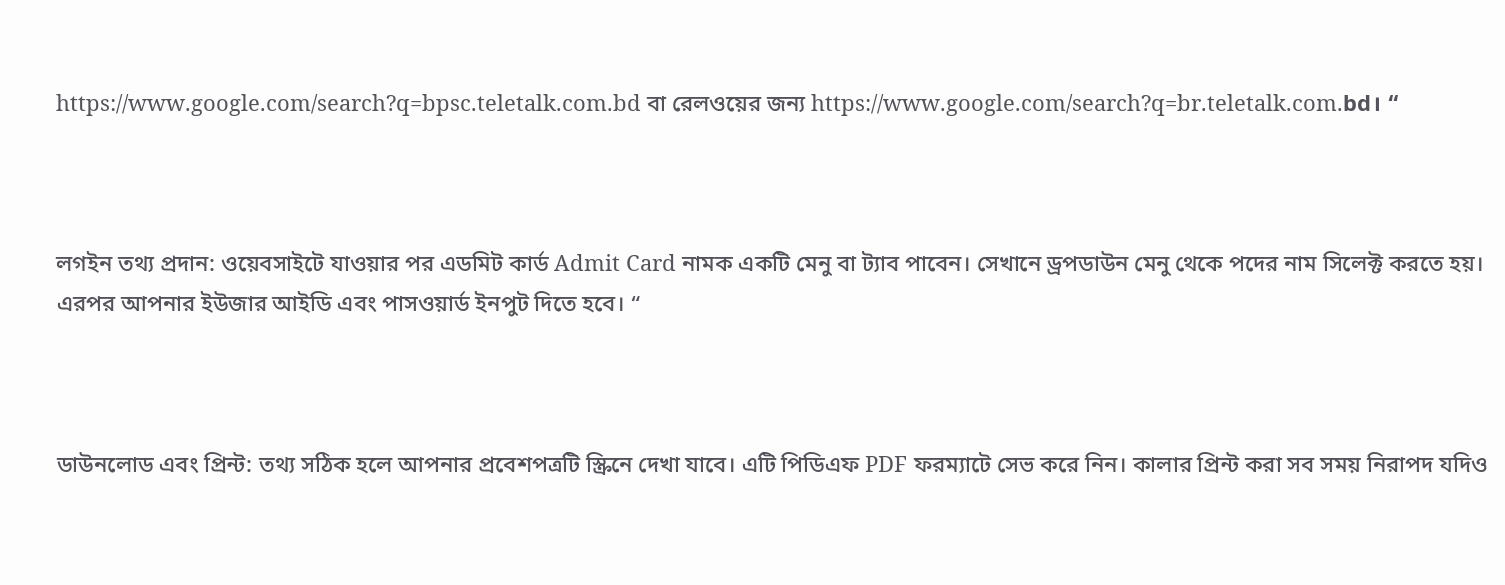https://www.google.com/search?q=bpsc.teletalk.com.bd বা রেলওয়ের জন্য https://www.google.com/search?q=br.teletalk.com.bd। “



লগইন তথ্য প্রদান: ওয়েবসাইটে যাওয়ার পর এডমিট কার্ড Admit Card নামক একটি মেনু বা ট্যাব পাবেন। সেখানে ড্রপডাউন মেনু থেকে পদের নাম সিলেক্ট করতে হয়। এরপর আপনার ইউজার আইডি এবং পাসওয়ার্ড ইনপুট দিতে হবে। “



ডাউনলোড এবং প্রিন্ট: তথ্য সঠিক হলে আপনার প্রবেশপত্রটি স্ক্রিনে দেখা যাবে। এটি পিডিএফ PDF ফরম্যাটে সেভ করে নিন। কালার প্রিন্ট করা সব সময় নিরাপদ যদিও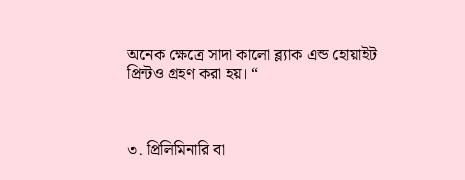অনেক ক্ষেত্রে সাদা কালো ব্ল্যাক এন্ড হোয়াইট প্রিন্টও গ্রহণ করা হয়। “



৩. প্রিলিমিনারি বা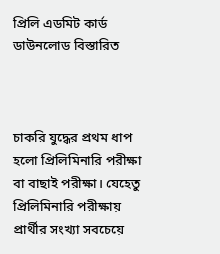প্রিলি এডমিট কার্ড ডাউনলোড বিস্তারিত



চাকরি যুদ্ধের প্রথম ধাপ হলো প্রিলিমিনারি পরীক্ষা বা বাছাই পরীক্ষা। যেহেতু প্রিলিমিনারি পরীক্ষায় প্রার্থীর সংখ্যা সবচেয়ে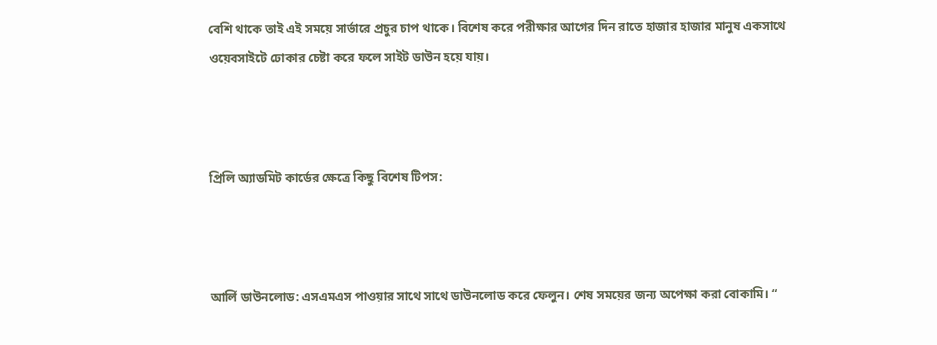বেশি থাকে তাই এই সময়ে সার্ভারে প্রচুর চাপ থাকে। বিশেষ করে পরীক্ষার আগের দিন রাতে হাজার হাজার মানুষ একসাথে ওয়েবসাইটে ঢোকার চেষ্টা করে ফলে সাইট ডাউন হয়ে যায়।



প্রিলি অ্যাডমিট কার্ডের ক্ষেত্রে কিছু বিশেষ টিপস:



আর্লি ডাউনলোড: এসএমএস পাওয়ার সাথে সাথে ডাউনলোড করে ফেলুন। শেষ সময়ের জন্য অপেক্ষা করা বোকামি। “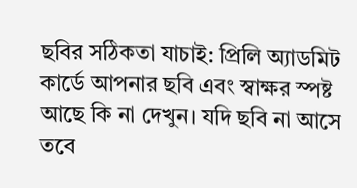ছবির সঠিকতা যাচাই: প্রিলি অ্যাডমিট কার্ডে আপনার ছবি এবং স্বাক্ষর স্পষ্ট আছে কি না দেখুন। যদি ছবি না আসে তবে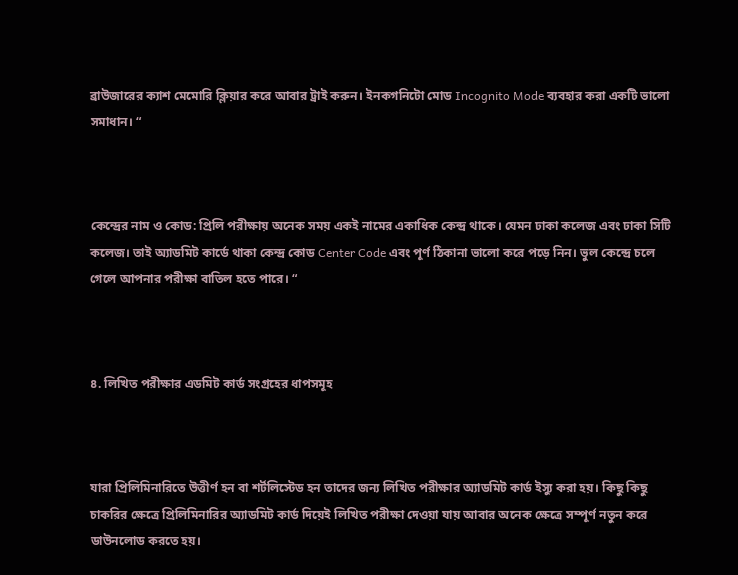ব্রাউজারের ক্যাশ মেমোরি ক্লিয়ার করে আবার ট্রাই করুন। ইনকগনিটো মোড Incognito Mode ব্যবহার করা একটি ভালো সমাধান। “



কেন্দ্রের নাম ও কোড: প্রিলি পরীক্ষায় অনেক সময় একই নামের একাধিক কেন্দ্র থাকে। যেমন ঢাকা কলেজ এবং ঢাকা সিটি কলেজ। তাই অ্যাডমিট কার্ডে থাকা কেন্দ্র কোড Center Code এবং পূর্ণ ঠিকানা ভালো করে পড়ে নিন। ভুল কেন্দ্রে চলে গেলে আপনার পরীক্ষা বাতিল হতে পারে। “



৪. লিখিত পরীক্ষার এডমিট কার্ড সংগ্রহের ধাপসমূহ



যারা প্রিলিমিনারিতে উত্তীর্ণ হন বা শর্টলিস্টেড হন তাদের জন্য লিখিত পরীক্ষার অ্যাডমিট কার্ড ইস্যু করা হয়। কিছু কিছু চাকরির ক্ষেত্রে প্রিলিমিনারির অ্যাডমিট কার্ড দিয়েই লিখিত পরীক্ষা দেওয়া যায় আবার অনেক ক্ষেত্রে সম্পূর্ণ নতুন করে ডাউনলোড করতে হয়।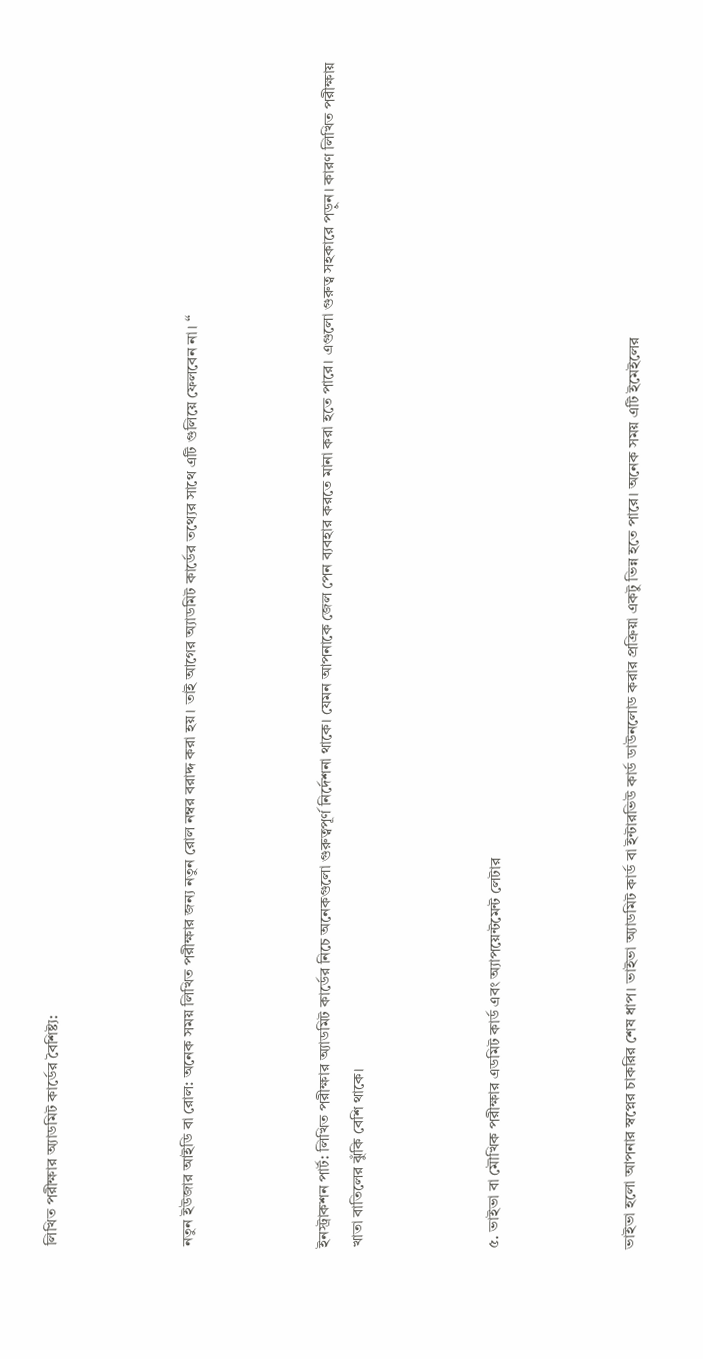লিখিত পরীক্ষার অ্যাডমিট কার্ডের বৈশিষ্ট্য:



নতুন ইউজার আইডি বা রোল: অনেক সময় লিখিত পরীক্ষার জন্য নতুন রোল নম্বর বরাদ্দ করা হয়। তাই আগের অ্যাডমিট কার্ডের তথ্যের সাথে এটি গুলিয়ে ফেলবেন না। “



ইনস্ট্রাকশন পার্ট: লিখিত পরীক্ষার অ্যাডমিট কার্ডের নিচে অনেকগুলো গুরুত্বপূর্ণ নির্দেশনা থাকে। যেমন আপনাকে জেল পেন ব্যবহার করতে মানা করা হতে পারে। এগুলো গুরুত্ব সহকারে পড়ুন। কারণ লিখিত পরীক্ষায় খাতা বাতিলের ঝুঁকি বেশি থাকে।



৫. ভাইভা বা মৌখিক পরীক্ষার এডমিট কার্ড এবং অ্যাপয়েন্টমেন্ট লেটার



ভাইভা হলো আপনার স্বপ্নের চাকরির শেষ ধাপ। ভাইভা অ্যাডমিট কার্ড বা ইন্টারভিউ কার্ড ডাউনলোড করার প্রক্রিয়া একটু ভিন্ন হতে পারে। অনেক সময় এটি ইমেইলের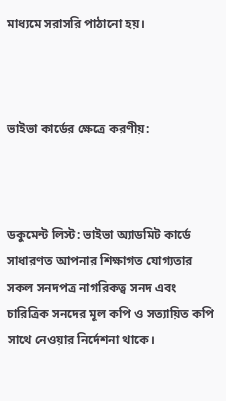মাধ্যমে সরাসরি পাঠানো হয়।



ভাইভা কার্ডের ক্ষেত্রে করণীয়:



ডকুমেন্ট লিস্ট: ভাইভা অ্যাডমিট কার্ডে সাধারণত আপনার শিক্ষাগত যোগ্যতার সকল সনদপত্র নাগরিকত্ব সনদ এবং চারিত্রিক সনদের মূল কপি ও সত্যায়িত কপি সাথে নেওয়ার নির্দেশনা থাকে।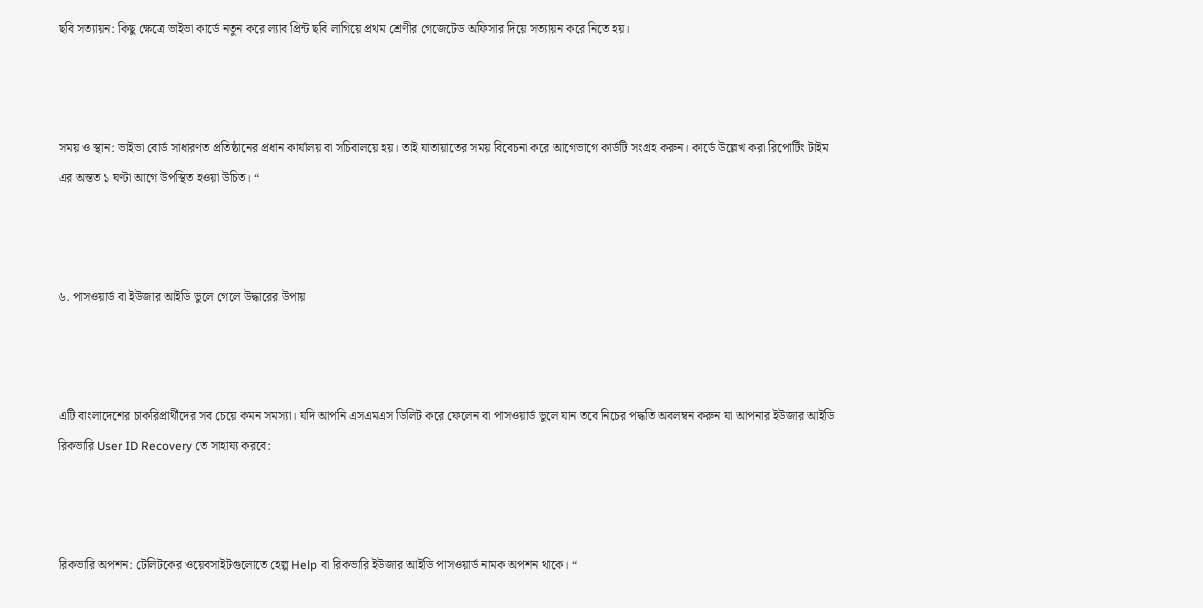ছবি সত্যায়ন: কিছু ক্ষেত্রে ভাইভা কার্ডে নতুন করে ল্যাব প্রিন্ট ছবি লাগিয়ে প্রথম শ্রেণীর গেজেটেড অফিসার দিয়ে সত্যায়ন করে নিতে হয়।



সময় ও স্থান: ভাইভা বোর্ড সাধারণত প্রতিষ্ঠানের প্রধান কার্যালয় বা সচিবালয়ে হয়। তাই যাতায়াতের সময় বিবেচনা করে আগেভাগে কার্ডটি সংগ্রহ করুন। কার্ডে উল্লেখ করা রিপোর্টিং টাইম এর অন্তত ১ ঘণ্টা আগে উপস্থিত হওয়া উচিত। “



৬. পাসওয়ার্ড বা ইউজার আইডি ভুলে গেলে উদ্ধারের উপায়



এটি বাংলাদেশের চাকরিপ্রার্থীদের সব চেয়ে কমন সমস্যা। যদি আপনি এসএমএস ডিলিট করে ফেলেন বা পাসওয়ার্ড ভুলে যান তবে নিচের পদ্ধতি অবলম্বন করুন যা আপনার ইউজার আইডি রিকভারি User ID Recovery তে সাহায্য করবে:



রিকভারি অপশন: টেলিটকের ওয়েবসাইটগুলোতে হেল্প Help বা রিকভারি ইউজার আইডি পাসওয়ার্ড নামক অপশন থাকে। “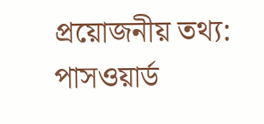প্রয়োজনীয় তথ্য: পাসওয়ার্ড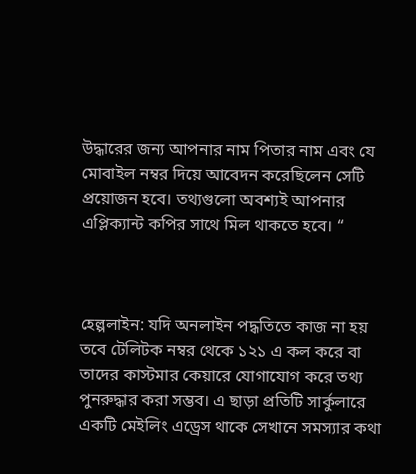উদ্ধারের জন্য আপনার নাম পিতার নাম এবং যে মোবাইল নম্বর দিয়ে আবেদন করেছিলেন সেটি প্রয়োজন হবে। তথ্যগুলো অবশ্যই আপনার এপ্লিক্যান্ট কপির সাথে মিল থাকতে হবে। “



হেল্পলাইন: যদি অনলাইন পদ্ধতিতে কাজ না হয় তবে টেলিটক নম্বর থেকে ১২১ এ কল করে বা তাদের কাস্টমার কেয়ারে যোগাযোগ করে তথ্য পুনরুদ্ধার করা সম্ভব। এ ছাড়া প্রতিটি সার্কুলারে একটি মেইলিং এড্রেস থাকে সেখানে সমস্যার কথা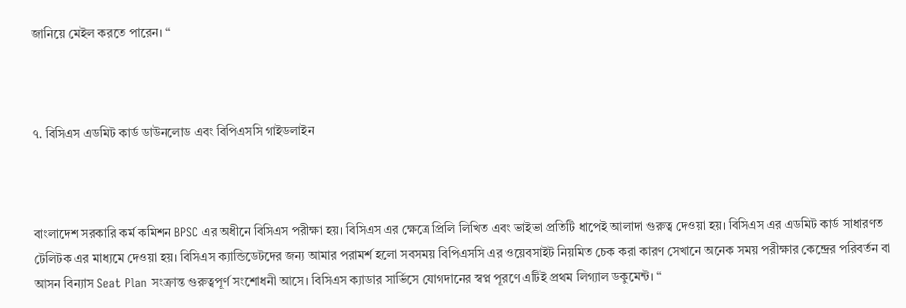জানিয়ে মেইল করতে পারেন। “



৭. বিসিএস এডমিট কার্ড ডাউনলোড এবং বিপিএসসি গাইডলাইন



বাংলাদেশ সরকারি কর্ম কমিশন BPSC এর অধীনে বিসিএস পরীক্ষা হয়। বিসিএস এর ক্ষেত্রে প্রিলি লিখিত এবং ভাইভা প্রতিটি ধাপেই আলাদা গুরুত্ব দেওয়া হয়। বিসিএস এর এডমিট কার্ড সাধারণত টেলিটক এর মাধ্যমে দেওয়া হয়। বিসিএস ক্যান্ডিডেটদের জন্য আমার পরামর্শ হলো সবসময় বিপিএসসি এর ওয়েবসাইট নিয়মিত চেক করা কারণ সেখানে অনেক সময় পরীক্ষার কেন্দ্রের পরিবর্তন বা আসন বিন্যাস Seat Plan সংক্রান্ত গুরুত্বপূর্ণ সংশোধনী আসে। বিসিএস ক্যাডার সার্ভিসে যোগদানের স্বপ্ন পূরণে এটিই প্রথম লিগ্যাল ডকুমেন্ট। “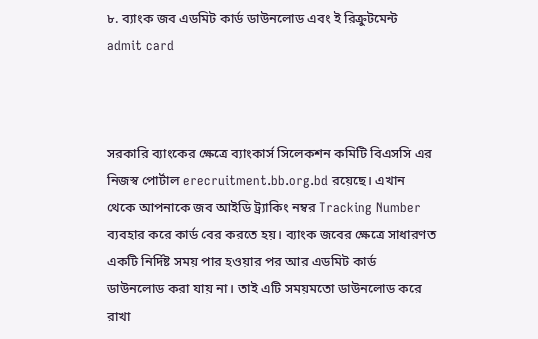৮. ব্যাংক জব এডমিট কার্ড ডাউনলোড এবং ই রিক্রুটমেন্ট admit card



সরকারি ব্যাংকের ক্ষেত্রে ব্যাংকার্স সিলেকশন কমিটি বিএসসি এর নিজস্ব পোর্টাল erecruitment.bb.org.bd রয়েছে। এখান থেকে আপনাকে জব আইডি ট্র্যাকিং নম্বর Tracking Number ব্যবহার করে কার্ড বের করতে হয়। ব্যাংক জবের ক্ষেত্রে সাধারণত একটি নির্দিষ্ট সময় পার হওয়ার পর আর এডমিট কার্ড ডাউনলোড করা যায় না। তাই এটি সময়মতো ডাউনলোড করে রাখা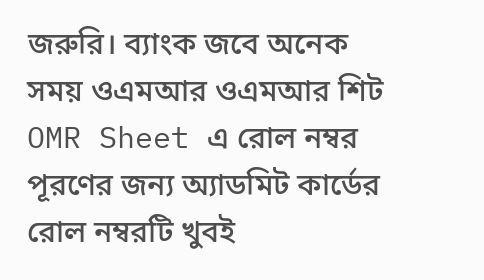জরুরি। ব্যাংক জবে অনেক সময় ওএমআর ওএমআর শিট OMR Sheet এ রোল নম্বর পূরণের জন্য অ্যাডমিট কার্ডের রোল নম্বরটি খুবই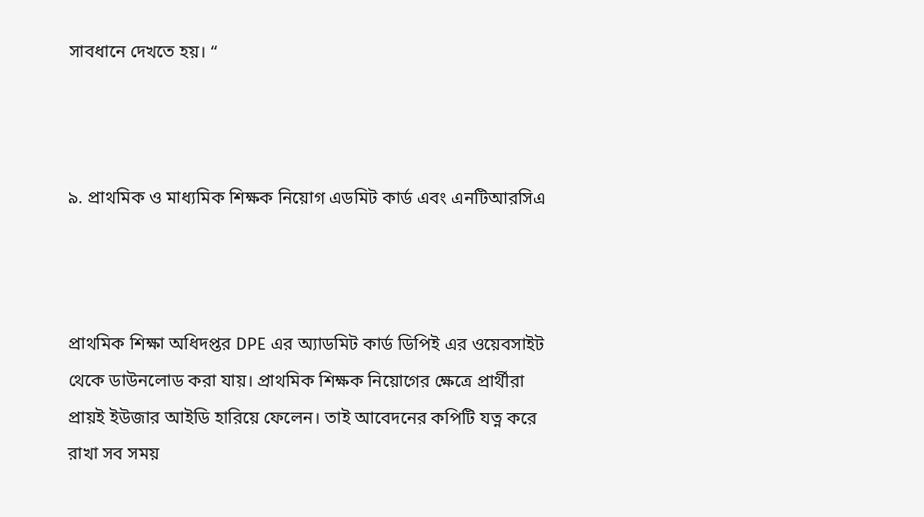সাবধানে দেখতে হয়। “



৯. প্রাথমিক ও মাধ্যমিক শিক্ষক নিয়োগ এডমিট কার্ড এবং এনটিআরসিএ



প্রাথমিক শিক্ষা অধিদপ্তর DPE এর অ্যাডমিট কার্ড ডিপিই এর ওয়েবসাইট থেকে ডাউনলোড করা যায়। প্রাথমিক শিক্ষক নিয়োগের ক্ষেত্রে প্রার্থীরা প্রায়ই ইউজার আইডি হারিয়ে ফেলেন। তাই আবেদনের কপিটি যত্ন করে রাখা সব সময়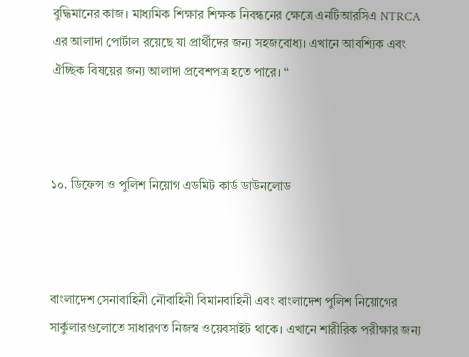বুদ্ধিমানের কাজ। মাধ্যমিক শিক্ষার শিক্ষক নিবন্ধনের ক্ষেত্রে এনটিআরসিএ NTRCA এর আলাদা পোর্টাল রয়েছে যা প্রার্থীদের জন্য সহজবোধ্য। এখানে আবশ্যিক এবং ঐচ্ছিক বিষয়ের জন্য আলাদা প্রবেশপত্র হতে পারে। “



১০. ডিফেন্স ও পুলিশ নিয়োগ এডমিট কার্ড ডাউনলোড



বাংলাদেশ সেনাবাহিনী নৌবাহিনী বিমানবাহিনী এবং বাংলাদেশ পুলিশ নিয়োগের সার্কুলারগুলোতে সাধারণত নিজস্ব ওয়েবসাইট থাকে। এখানে শারীরিক পরীক্ষার জন্য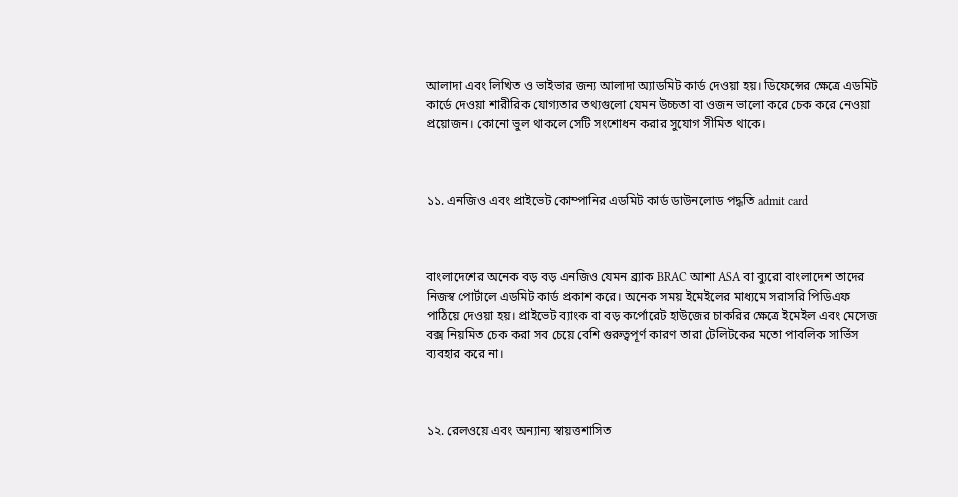আলাদা এবং লিখিত ও ভাইভার জন্য আলাদা অ্যাডমিট কার্ড দেওয়া হয়। ডিফেন্সের ক্ষেত্রে এডমিট কার্ডে দেওয়া শারীরিক যোগ্যতার তথ্যগুলো যেমন উচ্চতা বা ওজন ভালো করে চেক করে নেওয়া প্রয়োজন। কোনো ভুল থাকলে সেটি সংশোধন করার সুযোগ সীমিত থাকে।



১১. এনজিও এবং প্রাইভেট কোম্পানির এডমিট কার্ড ডাউনলোড পদ্ধতি admit card



বাংলাদেশের অনেক বড় বড় এনজিও যেমন ব্র্যাক BRAC আশা ASA বা ব্যুরো বাংলাদেশ তাদের নিজস্ব পোর্টালে এডমিট কার্ড প্রকাশ করে। অনেক সময় ইমেইলের মাধ্যমে সরাসরি পিডিএফ পাঠিয়ে দেওয়া হয়। প্রাইভেট ব্যাংক বা বড় কর্পোরেট হাউজের চাকরির ক্ষেত্রে ইমেইল এবং মেসেজ বক্স নিয়মিত চেক করা সব চেয়ে বেশি গুরুত্বপূর্ণ কারণ তারা টেলিটকের মতো পাবলিক সার্ভিস ব্যবহার করে না।



১২. রেলওয়ে এবং অন্যান্য স্বায়ত্তশাসিত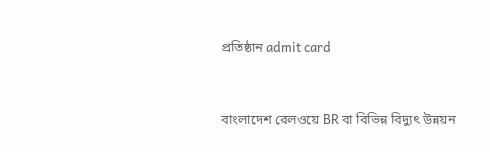প্রতিষ্ঠান admit card



বাংলাদেশ রেলওয়ে BR বা বিভিন্ন বিদ্যুৎ উন্নয়ন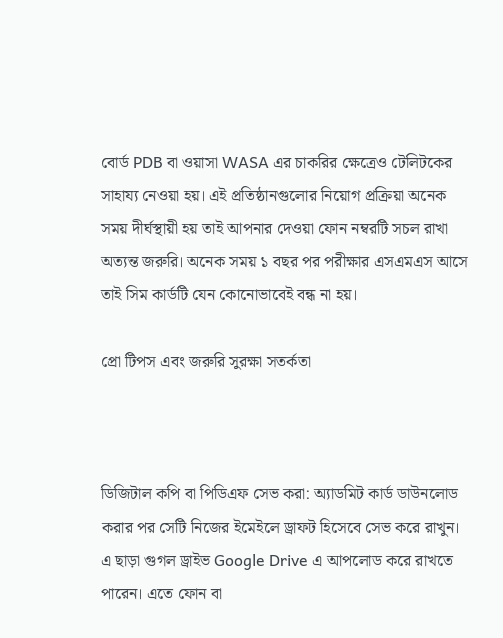বোর্ড PDB বা ওয়াসা WASA এর চাকরির ক্ষেত্রেও টেলিটকের সাহায্য নেওয়া হয়। এই প্রতিষ্ঠানগুলোর নিয়োগ প্রক্রিয়া অনেক সময় দীর্ঘস্থায়ী হয় তাই আপনার দেওয়া ফোন নম্বরটি সচল রাখা অত্যন্ত জরুরি। অনেক সময় ১ বছর পর পরীক্ষার এসএমএস আসে তাই সিম কার্ডটি যেন কোনোভাবেই বন্ধ না হয়।

প্রো টিপস এবং জরুরি সুরক্ষা সতর্কতা



ডিজিটাল কপি বা পিডিএফ সেভ করা: অ্যাডমিট কার্ড ডাউনলোড করার পর সেটি নিজের ইমেইলে ড্রাফট হিসেবে সেভ করে রাখুন। এ ছাড়া গুগল ড্রাইভ Google Drive এ আপলোড করে রাখতে পারেন। এতে ফোন বা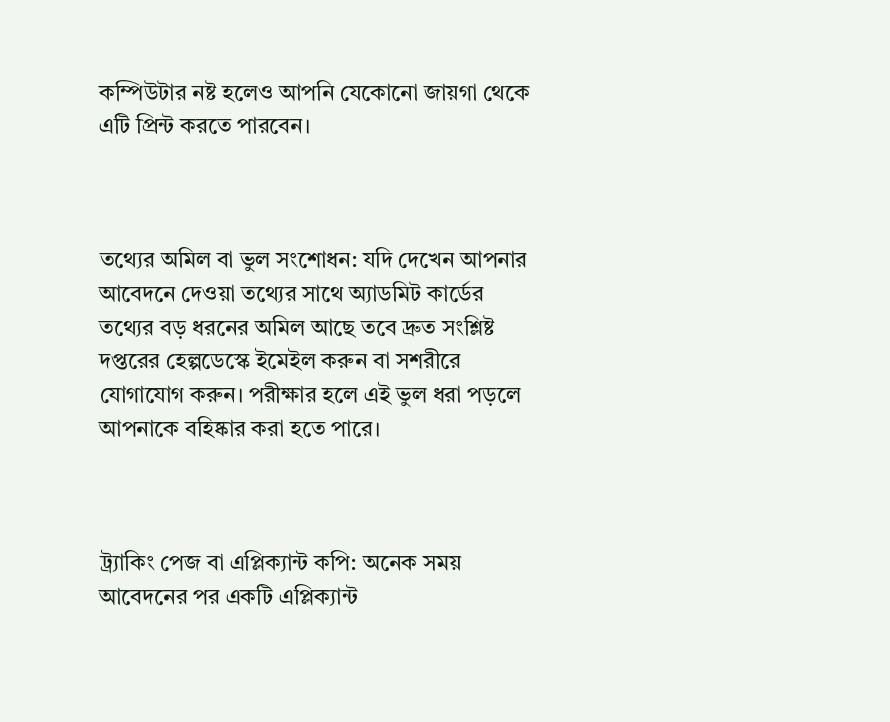কম্পিউটার নষ্ট হলেও আপনি যেকোনো জায়গা থেকে এটি প্রিন্ট করতে পারবেন।



তথ্যের অমিল বা ভুল সংশোধন: যদি দেখেন আপনার আবেদনে দেওয়া তথ্যের সাথে অ্যাডমিট কার্ডের তথ্যের বড় ধরনের অমিল আছে তবে দ্রুত সংশ্লিষ্ট দপ্তরের হেল্পডেস্কে ইমেইল করুন বা সশরীরে যোগাযোগ করুন। পরীক্ষার হলে এই ভুল ধরা পড়লে আপনাকে বহিষ্কার করা হতে পারে।



ট্র্যাকিং পেজ বা এপ্লিক্যান্ট কপি: অনেক সময় আবেদনের পর একটি এপ্লিক্যান্ট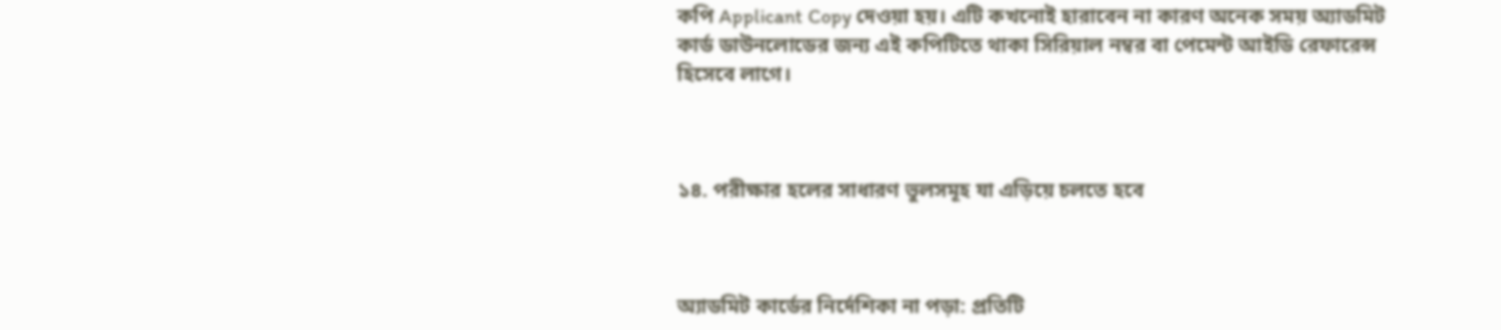কপি Applicant Copy দেওয়া হয়। এটি কখনোই হারাবেন না কারণ অনেক সময় অ্যাডমিট কার্ড ডাউনলোডের জন্য এই কপিটিতে থাকা সিরিয়াল নম্বর বা পেমেন্ট আইডি রেফারেন্স হিসেবে লাগে।



১৪. পরীক্ষার হলের সাধারণ ভুলসমূহ যা এড়িয়ে চলতে হবে



অ্যাডমিট কার্ডের নির্দেশিকা না পড়া: প্রতিটি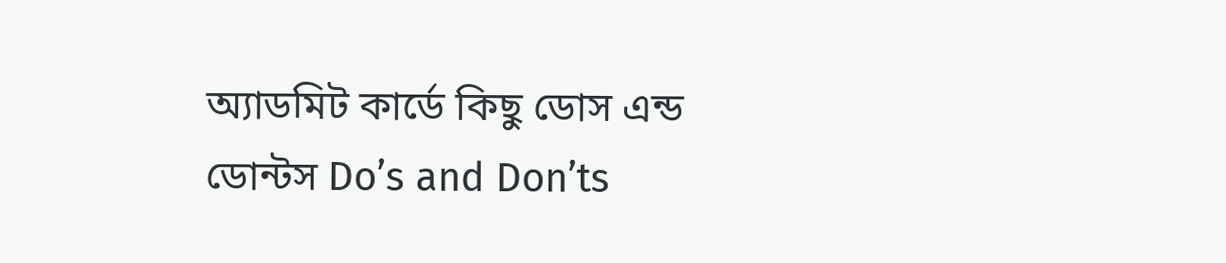অ্যাডমিট কার্ডে কিছু ডোস এন্ড ডোন্টস Do’s and Don’ts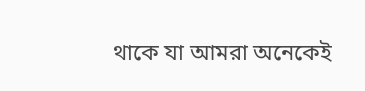থাকে যা আমরা অনেকেই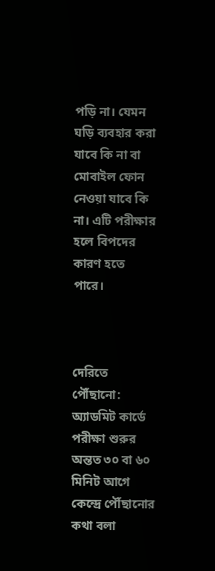পড়ি না। যেমন ঘড়ি ব্যবহার করা যাবে কি না বা মোবাইল ফোন নেওয়া যাবে কি না। এটি পরীক্ষার হলে বিপদের কারণ হতে পারে।



দেরিতে পৌঁছানো: অ্যাডমিট কার্ডে পরীক্ষা শুরুর অন্তত ৩০ বা ৬০ মিনিট আগে কেন্দ্রে পৌঁছানোর কথা বলা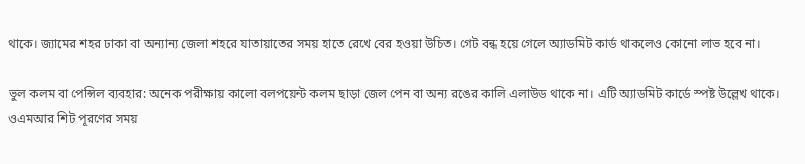থাকে। জ্যামের শহর ঢাকা বা অন্যান্য জেলা শহরে যাতায়াতের সময় হাতে রেখে বের হওয়া উচিত। গেট বন্ধ হয়ে গেলে অ্যাডমিট কার্ড থাকলেও কোনো লাভ হবে না।

ভুল কলম বা পেন্সিল ব্যবহার: অনেক পরীক্ষায় কালো বলপয়েন্ট কলম ছাড়া জেল পেন বা অন্য রঙের কালি এলাউড থাকে না। এটি অ্যাডমিট কার্ডে স্পষ্ট উল্লেখ থাকে। ওএমআর শিট পূরণের সময়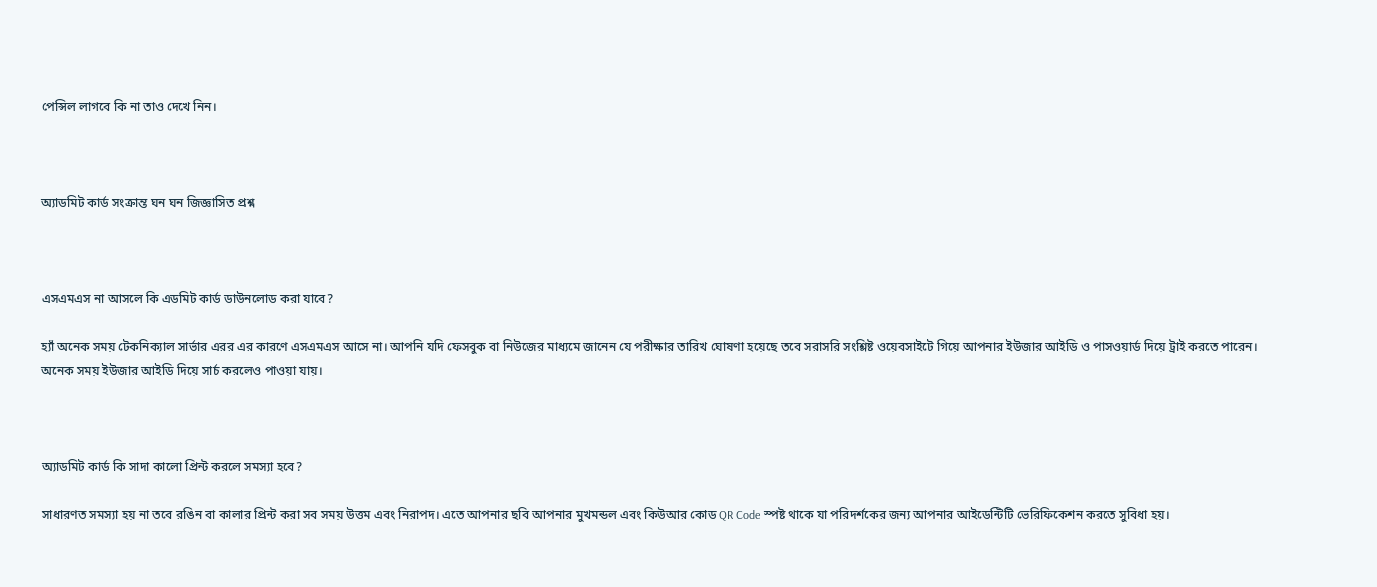পেন্সিল লাগবে কি না তাও দেখে নিন।



অ্যাডমিট কার্ড সংক্রান্ত ঘন ঘন জিজ্ঞাসিত প্রশ্ন



এসএমএস না আসলে কি এডমিট কার্ড ডাউনলোড করা যাবে?

হ্যাঁ অনেক সময় টেকনিক্যাল সার্ভার এরর এর কারণে এসএমএস আসে না। আপনি যদি ফেসবুক বা নিউজের মাধ্যমে জানেন যে পরীক্ষার তারিখ ঘোষণা হয়েছে তবে সরাসরি সংশ্লিষ্ট ওয়েবসাইটে গিয়ে আপনার ইউজার আইডি ও পাসওয়ার্ড দিয়ে ট্রাই করতে পারেন। অনেক সময় ইউজার আইডি দিয়ে সার্চ করলেও পাওয়া যায়।



অ্যাডমিট কার্ড কি সাদা কালো প্রিন্ট করলে সমস্যা হবে?

সাধারণত সমস্যা হয় না তবে রঙিন বা কালার প্রিন্ট করা সব সময় উত্তম এবং নিরাপদ। এতে আপনার ছবি আপনার মুখমন্ডল এবং কিউআর কোড QR Code স্পষ্ট থাকে যা পরিদর্শকের জন্য আপনার আইডেন্টিটি ভেরিফিকেশন করতে সুবিধা হয়।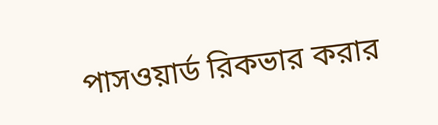পাসওয়ার্ড রিকভার করার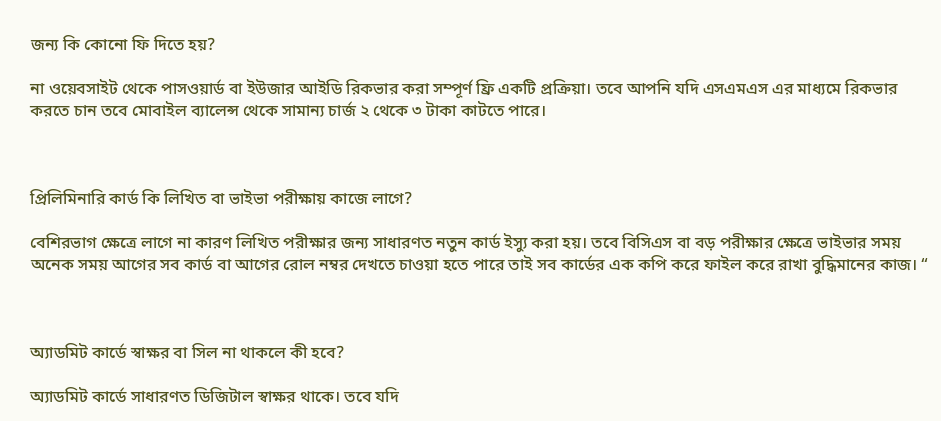জন্য কি কোনো ফি দিতে হয়?

না ওয়েবসাইট থেকে পাসওয়ার্ড বা ইউজার আইডি রিকভার করা সম্পূর্ণ ফ্রি একটি প্রক্রিয়া। তবে আপনি যদি এসএমএস এর মাধ্যমে রিকভার করতে চান তবে মোবাইল ব্যালেন্স থেকে সামান্য চার্জ ২ থেকে ৩ টাকা কাটতে পারে।



প্রিলিমিনারি কার্ড কি লিখিত বা ভাইভা পরীক্ষায় কাজে লাগে?

বেশিরভাগ ক্ষেত্রে লাগে না কারণ লিখিত পরীক্ষার জন্য সাধারণত নতুন কার্ড ইস্যু করা হয়। তবে বিসিএস বা বড় পরীক্ষার ক্ষেত্রে ভাইভার সময় অনেক সময় আগের সব কার্ড বা আগের রোল নম্বর দেখতে চাওয়া হতে পারে তাই সব কার্ডের এক কপি করে ফাইল করে রাখা বুদ্ধিমানের কাজ। “



অ্যাডমিট কার্ডে স্বাক্ষর বা সিল না থাকলে কী হবে?

অ্যাডমিট কার্ডে সাধারণত ডিজিটাল স্বাক্ষর থাকে। তবে যদি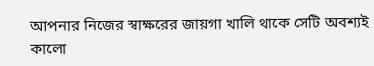আপনার নিজের স্বাক্ষরের জায়গা খালি থাকে সেটি অবশ্যই কালো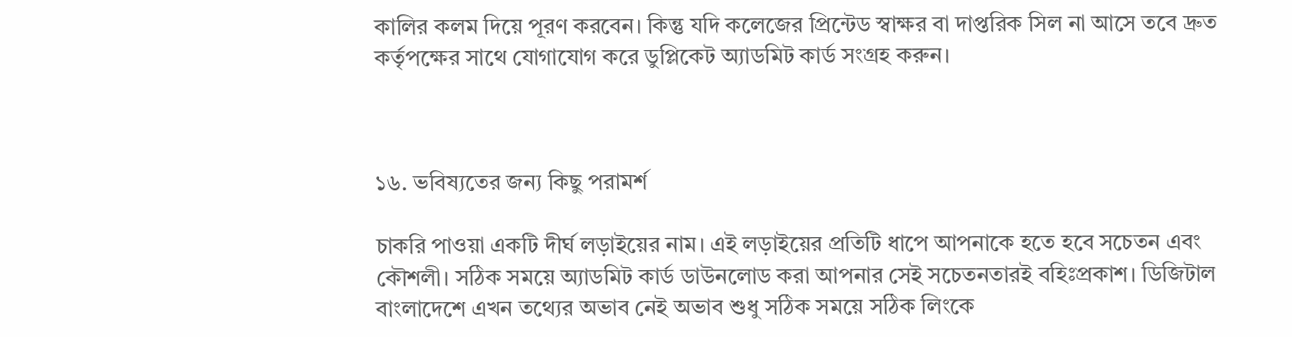কালির কলম দিয়ে পূরণ করবেন। কিন্তু যদি কলেজের প্রিন্টেড স্বাক্ষর বা দাপ্তরিক সিল না আসে তবে দ্রুত কর্তৃপক্ষের সাথে যোগাযোগ করে ডুপ্লিকেট অ্যাডমিট কার্ড সংগ্রহ করুন।



১৬. ভবিষ্যতের জন্য কিছু পরামর্শ

চাকরি পাওয়া একটি দীর্ঘ লড়াইয়ের নাম। এই লড়াইয়ের প্রতিটি ধাপে আপনাকে হতে হবে সচেতন এবং কৌশলী। সঠিক সময়ে অ্যাডমিট কার্ড ডাউনলোড করা আপনার সেই সচেতনতারই বহিঃপ্রকাশ। ডিজিটাল বাংলাদেশে এখন তথ্যের অভাব নেই অভাব শুধু সঠিক সময়ে সঠিক লিংকে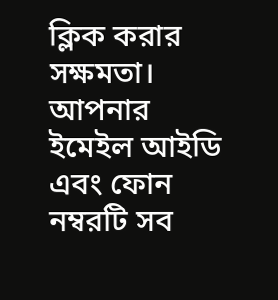ক্লিক করার সক্ষমতা। আপনার ইমেইল আইডি এবং ফোন নম্বরটি সব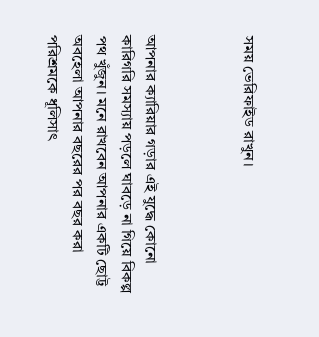সময় ভেরিফাইড রাখুন।



আপনার ক্যারিয়ার গড়ার এই যুদ্ধে কোনো কারিগরি সমস্যায় পড়লে ঘাবড়ে না গিয়ে বিকল্প পথ খুঁজুন। মনে রাখবেন আপনার একটি ছোট্ট অবহেলা আপনার বছরের পর বছর করা পরিশ্রমকে ধূলিসাৎ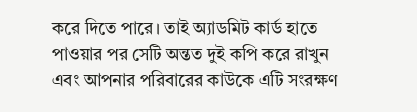করে দিতে পারে। তাই অ্যাডমিট কার্ড হাতে পাওয়ার পর সেটি অন্তত দুই কপি করে রাখুন এবং আপনার পরিবারের কাউকে এটি সংরক্ষণ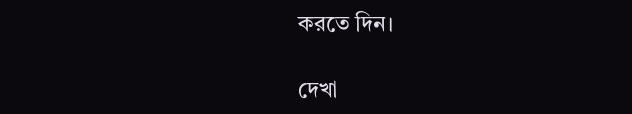করতে দিন।

দেখা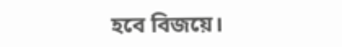হবে বিজয়ে।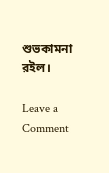শুভকামনা রইল।

Leave a Comment